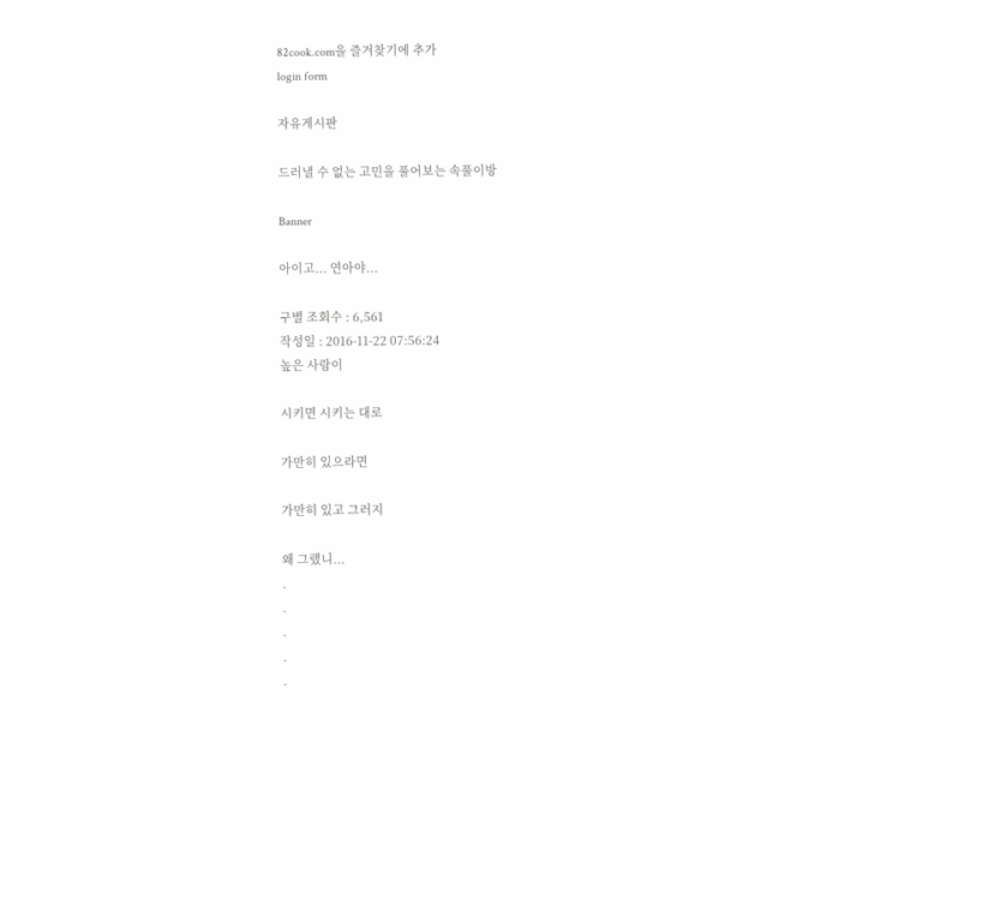82cook.com을 즐겨찾기에 추가
login form

자유게시판

드러낼 수 없는 고민을 풀어보는 속풀이방

Banner

아이고... 연아야...

구별 조회수 : 6,561
작성일 : 2016-11-22 07:56:24
높은 사람이

시키면 시키는 대로

가만히 있으라면

가만히 있고 그러지

왜 그랬니...
.
.
.
.
.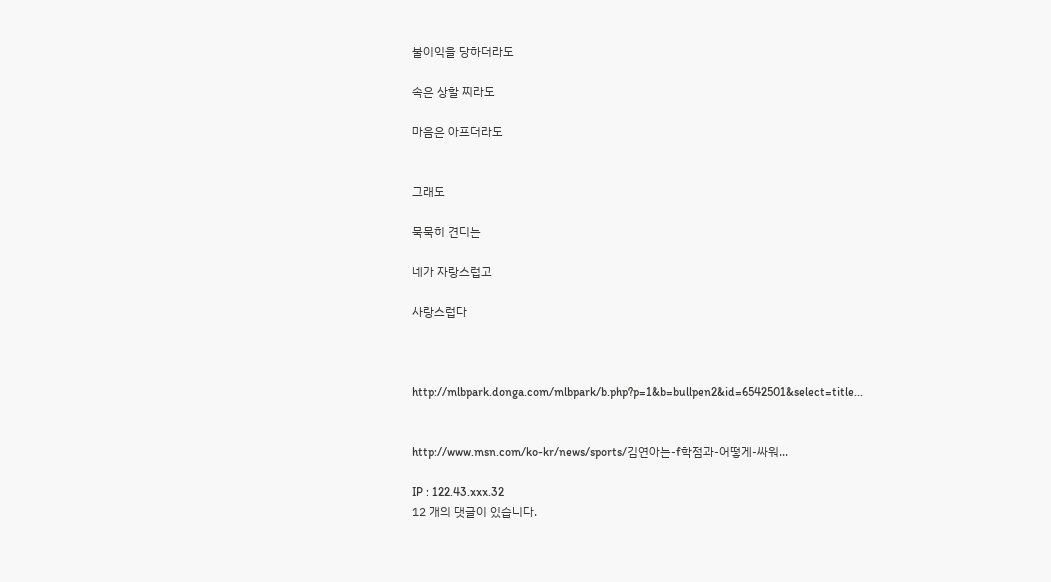불이익을 당하더라도

속은 상할 찌라도

마음은 아프더라도


그래도

묵묵히 견디는

네가 자랑스럽고

사랑스럽다



http://mlbpark.donga.com/mlbpark/b.php?p=1&b=bullpen2&id=6542501&select=title...


http://www.msn.com/ko-kr/news/sports/김연아는-f학점과-어떻게-싸워...

IP : 122.43.xxx.32
12 개의 댓글이 있습니다.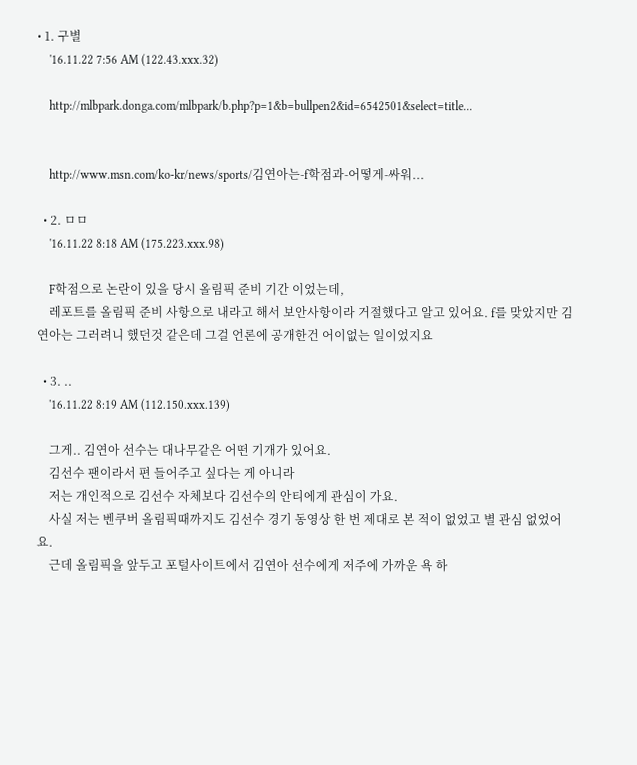• 1. 구별
    '16.11.22 7:56 AM (122.43.xxx.32)

    http://mlbpark.donga.com/mlbpark/b.php?p=1&b=bullpen2&id=6542501&select=title...


    http://www.msn.com/ko-kr/news/sports/김연아는-f학점과-어떻게-싸워...

  • 2. ㅁㅁ
    '16.11.22 8:18 AM (175.223.xxx.98)

    F학점으로 논란이 있을 당시 올림픽 준비 기간 이었는데,
    레포트를 올림픽 준비 사항으로 내라고 해서 보안사항이라 거절했다고 알고 있어요. f를 맞았지만 김연아는 그러려니 했던것 같은데 그걸 언론에 공개한건 어이없는 일이었지요

  • 3. ..
    '16.11.22 8:19 AM (112.150.xxx.139)

    그게.. 김연아 선수는 대나무같은 어떤 기개가 있어요.
    김선수 팬이라서 편 들어주고 싶다는 게 아니라
    저는 개인적으로 김선수 자체보다 김선수의 안티에게 관심이 가요.
    사실 저는 벤쿠버 올림픽때까지도 김선수 경기 동영상 한 번 제대로 본 적이 없었고 별 관심 없었어요.
    근데 올림픽을 앞두고 포털사이트에서 김연아 선수에게 저주에 가까운 욕 하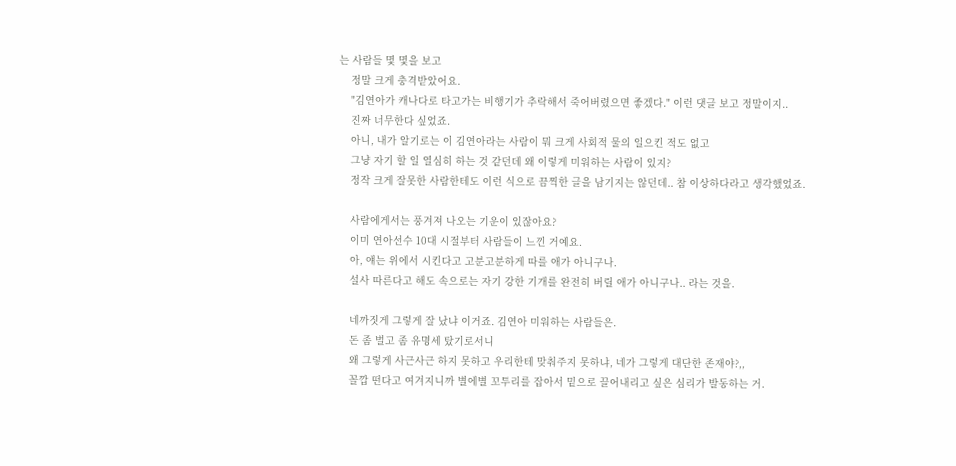는 사람들 몇 몇을 보고
    정말 크게 충격받았어요.
    "김연아가 캐나다로 타고가는 비행기가 추락해서 죽어버렸으면 좋겠다." 이런 댓글 보고 정말이지..
    진짜 너무한다 싶었죠.
    아니, 내가 알기로는 이 김연아라는 사람이 뭐 크게 사회적 물의 일으킨 적도 없고
    그냥 자기 할 일 열심히 하는 것 같던데 왜 이렇게 미워하는 사람이 있지?
    정작 크게 잘못한 사람한테도 이런 식으로 끔찍한 글을 남기지는 않던데.. 참 이상하다라고 생각했었죠.

    사람에게서는 풍겨져 나오는 기운이 있잖아요?
    이미 연아선수 10대 시절부터 사람들이 느낀 거예요.
    아, 얘는 위에서 시킨다고 고분고분하게 따를 애가 아니구나.
    설사 따른다고 해도 속으로는 자기 강한 기개를 완전히 버릴 애가 아니구나.. 라는 것을.

    네까짓게 그렇게 잘 났냐 이거죠. 김연아 미워하는 사람들은.
    돈 좀 벌고 좀 유명세 탔기로서니
    왜 그렇게 사근사근 하지 못하고 우리한테 맞춰주지 못하냐, 네가 그렇게 대단한 존재야?,,
    꼴깝 떤다고 여겨지니까 별에별 꼬투리를 잡아서 밑으로 끌어내리고 싶은 심리가 발동하는 거.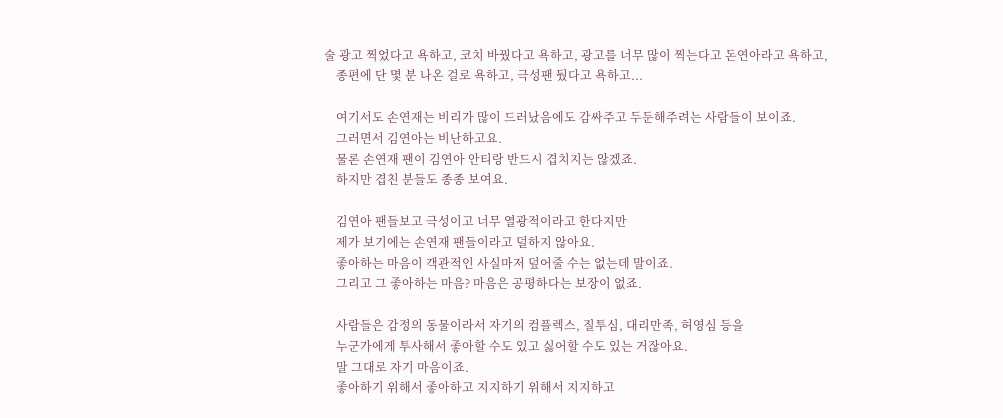술 광고 찍었다고 욕하고, 코치 바꿨다고 욕하고, 광고를 너무 많이 찍는다고 돈연아라고 욕하고,
    종편에 단 몇 분 나온 걸로 욕하고, 극성팬 뒀다고 욕하고...

    여기서도 손연재는 비리가 많이 드러났음에도 감싸주고 두둔해주려는 사람들이 보이죠.
    그러면서 김연아는 비난하고요.
    물론 손연재 팬이 김연아 안티랑 반드시 겹치지는 않겠죠.
    하지만 겹친 분들도 종종 보여요.

    김연아 팬들보고 극성이고 너무 열광적이라고 한다지만
    제가 보기에는 손연재 팬들이라고 덜하지 않아요.
    좋아하는 마음이 객관적인 사실마저 덮어줄 수는 없는데 말이죠.
    그리고 그 좋아하는 마음? 마음은 공평하다는 보장이 없죠.

    사람들은 감정의 동물이라서 자기의 컴플렉스, 질투심, 대리만족, 허영심 등을
    누군가에게 투사해서 좋아할 수도 있고 싫어할 수도 있는 거잖아요.
    말 그대로 자기 마음이죠.
    좋아하기 위해서 좋아하고 지지하기 위해서 지지하고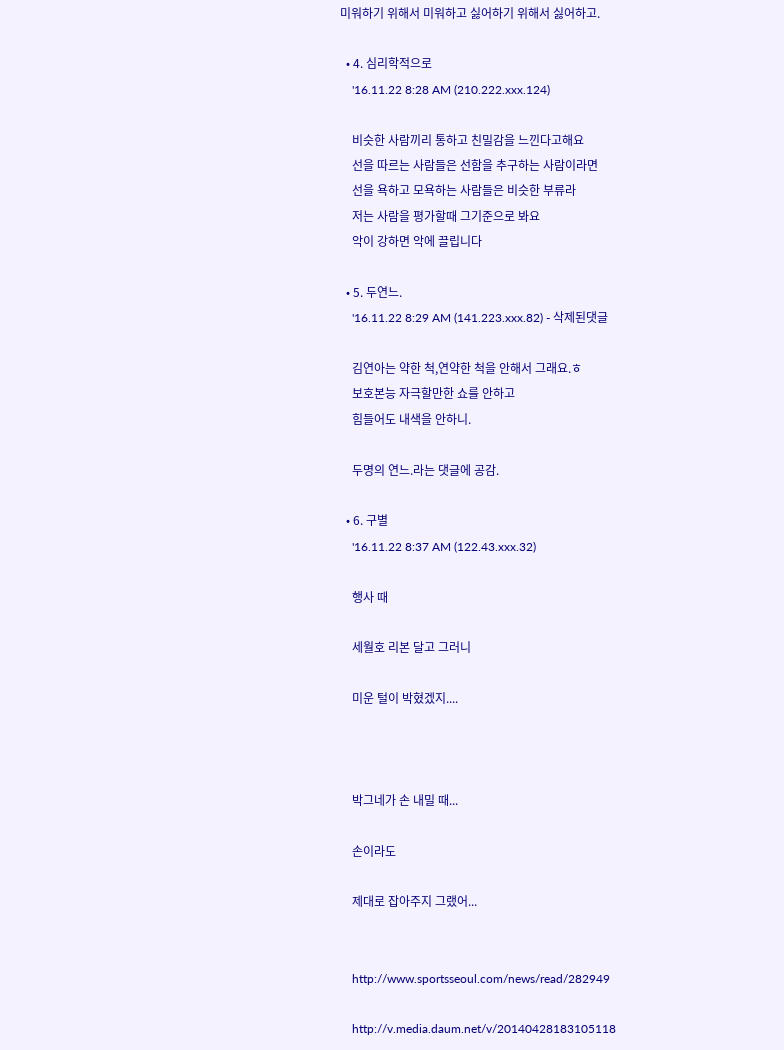미워하기 위해서 미워하고 싫어하기 위해서 싫어하고.

  • 4. 심리학적으로
    '16.11.22 8:28 AM (210.222.xxx.124)

    비슷한 사람끼리 통하고 친밀감을 느낀다고해요
    선을 따르는 사람들은 선함을 추구하는 사람이라면
    선을 욕하고 모욕하는 사람들은 비슷한 부류라
    저는 사람을 평가할때 그기준으로 봐요
    악이 강하면 악에 끌립니다

  • 5. 두연느.
    '16.11.22 8:29 AM (141.223.xxx.82) - 삭제된댓글

    김연아는 약한 척,연약한 척을 안해서 그래요.ㅎ
    보호본능 자극할만한 쇼를 안하고
    힘들어도 내색을 안하니.

    두명의 연느.라는 댓글에 공감.

  • 6. 구별
    '16.11.22 8:37 AM (122.43.xxx.32)

    행사 때

    세월호 리본 달고 그러니

    미운 털이 박혔겠지....



    박그네가 손 내밀 때...

    손이라도

    제대로 잡아주지 그랬어...


    http://www.sportsseoul.com/news/read/282949

    http://v.media.daum.net/v/20140428183105118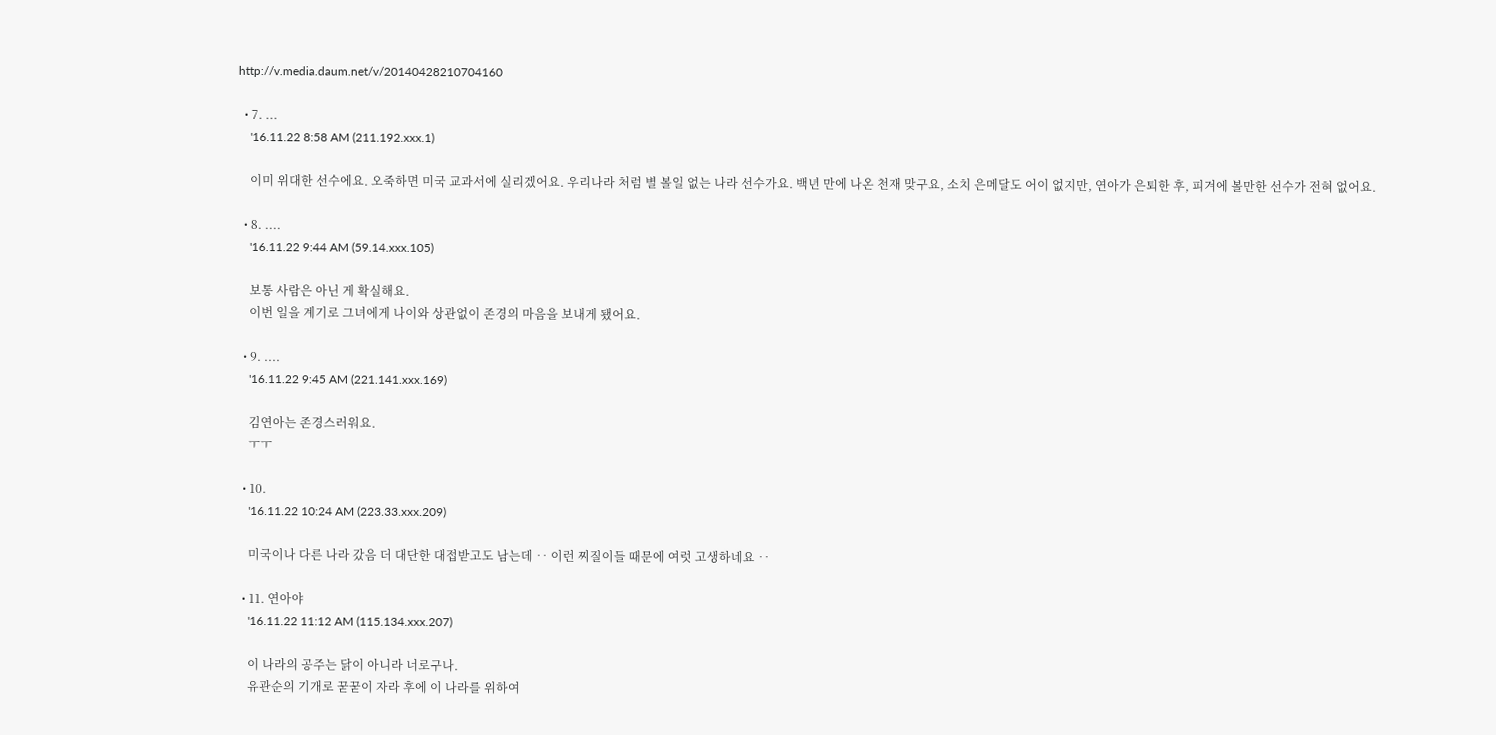http://v.media.daum.net/v/20140428210704160

  • 7. ...
    '16.11.22 8:58 AM (211.192.xxx.1)

    이미 위대한 선수에요. 오죽하면 미국 교과서에 실리겠어요. 우리나라 처럼 별 볼일 없는 나라 선수가요. 백년 만에 나온 천재 맞구요, 소치 은메달도 어이 없지만, 연아가 은퇴한 후, 피겨에 볼만한 선수가 전혀 없어요.

  • 8. ....
    '16.11.22 9:44 AM (59.14.xxx.105)

    보통 사람은 아닌 게 확실해요.
    이번 일을 계기로 그녀에게 나이와 상관없이 존경의 마음을 보내게 됐어요.

  • 9. ....
    '16.11.22 9:45 AM (221.141.xxx.169)

    김연아는 존경스러워요.
    ㅜㅜ

  • 10.
    '16.11.22 10:24 AM (223.33.xxx.209)

    미국이나 다른 나라 갔음 더 대단한 대접받고도 남는데 ‥ 이런 찌질이들 때문에 여럿 고생하네요 ‥

  • 11. 연아야
    '16.11.22 11:12 AM (115.134.xxx.207)

    이 나라의 공주는 닭이 아니라 너로구나.
    유관순의 기개로 꾿꾿이 자라 후에 이 나라를 위하여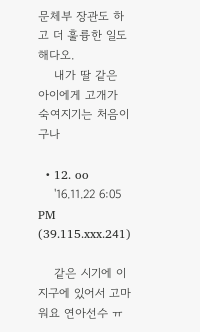문체부 장관도 하고 더 훌륭한 일도 해다오.
    내가 딸 같은 아이에게 고개가 숙여지기는 처음이구나

  • 12. oo
    '16.11.22 6:05 PM (39.115.xxx.241)

    같은 시기에 이 지구에 있어서 고마워요 연아선수 ㅠ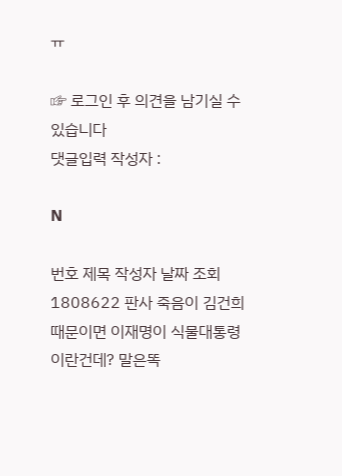ㅠ

☞ 로그인 후 의견을 남기실 수 있습니다
댓글입력 작성자 :

N

번호 제목 작성자 날짜 조회
1808622 판사 죽음이 김건희 때문이면 이재명이 식물대통령이란건데? 말은똑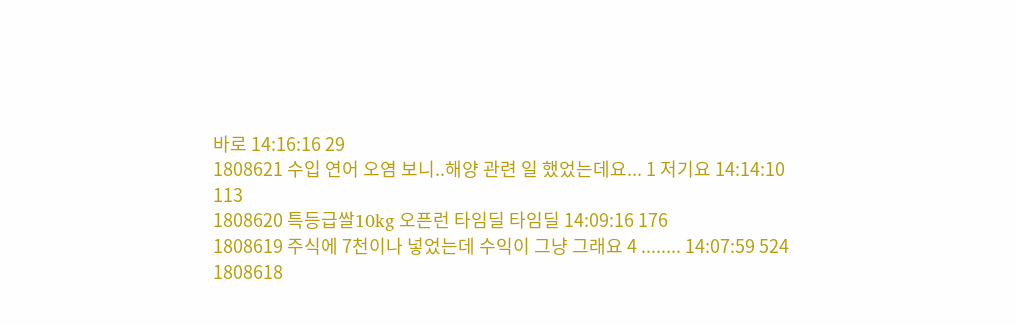바로 14:16:16 29
1808621 수입 연어 오염 보니..해양 관련 일 했었는데요... 1 저기요 14:14:10 113
1808620 특등급쌀10kg 오픈런 타임딜 타임딜 14:09:16 176
1808619 주식에 7천이나 넣었는데 수익이 그냥 그래요 4 ........ 14:07:59 524
1808618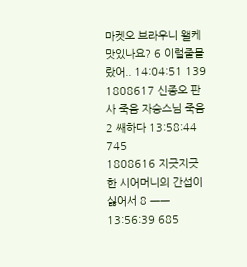마켓오 브라우니 왤케 맛있나요? 6 이럴줄몰랐어.. 14:04:51 139
1808617 신종오 판사 죽음 자승스님 죽음 2 쌔하다 13:58:44 745
1808616 지긋지긋한 시어머니의 간섭이 싫어서 8 ㅡㅡ 13:56:39 685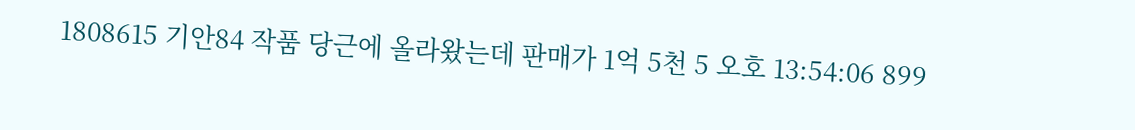1808615 기안84 작품 당근에 올라왔는데 판매가 1억 5천 5 오호 13:54:06 899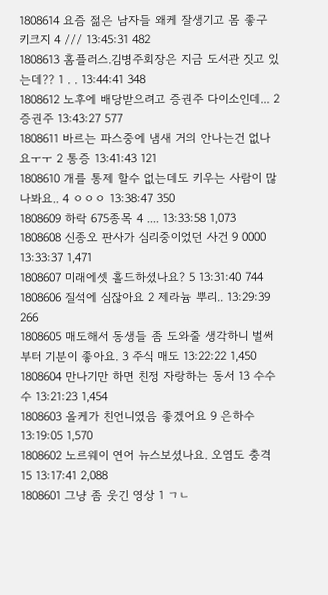1808614 요즘 젊은 남자들 왜케 잘생기고 몸 좋구 키크지 4 /// 13:45:31 482
1808613 홈플러스.김병주회장은 지금 도서관 짓고 있는데?? 1 . . 13:44:41 348
1808612 노후에 배당받으려고 증권주 다이소인데... 2 증권주 13:43:27 577
1808611 바르는 파스중에 냄새 거의 안나는건 없나요ㅜㅜ 2 통증 13:41:43 121
1808610 개를 통제 할수 없는데도 키우는 사람이 많나봐요.. 4 ㅇㅇㅇ 13:38:47 350
1808609 하락 675종목 4 .... 13:33:58 1,073
1808608 신종오 판사가 심리중이었던 사건 9 0000 13:33:37 1,471
1808607 미래에셋 홀드하셨나요? 5 13:31:40 744
1808606 질석에 심잖아요 2 제라늄 뿌리.. 13:29:39 266
1808605 매도해서 동생들 좀 도와줄 생각하니 벌써부터 기분이 좋아요. 3 주식 매도 13:22:22 1,450
1808604 만나기만 하면 친정 자랑하는 동서 13 수수수 13:21:23 1,454
1808603 올케가 친언니였음 좋겠어요 9 은하수 13:19:05 1,570
1808602 노르웨이 연어 뉴스보셨나요. 오염도 충격 15 13:17:41 2,088
1808601 그냥 좀 웃긴 영상 1 ㄱㄴ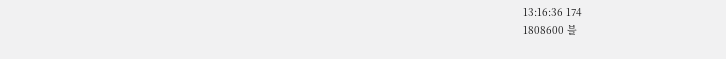13:16:36 174
1808600 블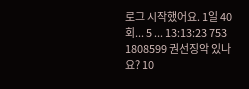로그 시작했어요. 1일 40회... 5 ... 13:13:23 753
1808599 권선징악 있나요? 10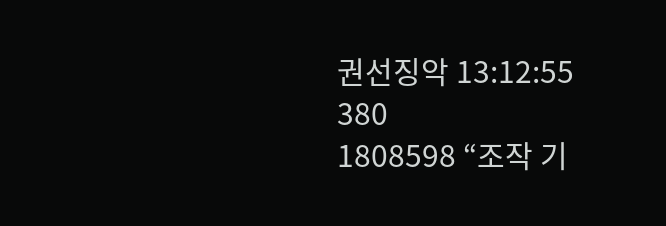권선징악 13:12:55 380
1808598 “조작 기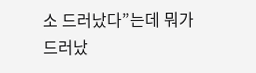소 드러났다”는데 뭐가 드러났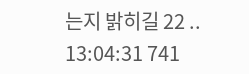는지 밝히길 22 .. 13:04:31 741